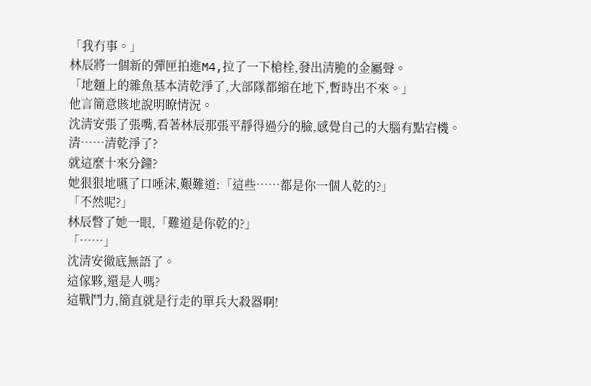「我冇事。」
林辰將一個新的彈匣拍進M4,拉了一下槍栓,發出清脆的金屬聲。
「地麵上的雜魚基本清乾淨了,大部隊都縮在地下,暫時出不來。」
他言簡意賅地說明瞭情況。
沈清安張了張嘴,看著林辰那張平靜得過分的臉,感覺自己的大腦有點宕機。
清……清乾淨了?
就這麼十來分鐘?
她狠狠地嚥了口唾沫,艱難道:「這些……都是你一個人乾的?」
「不然呢?」
林辰瞥了她一眼,「難道是你乾的?」
「……」
沈清安徹底無語了。
這傢夥,還是人嗎?
這戰鬥力,簡直就是行走的單兵大殺器啊!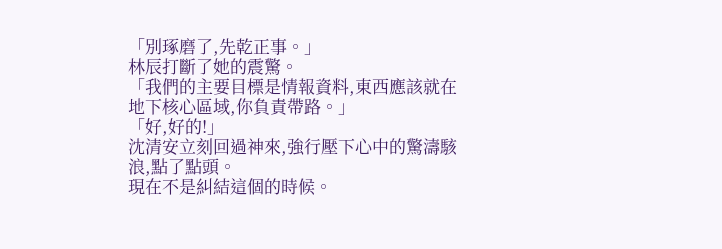「別琢磨了,先乾正事。」
林辰打斷了她的震驚。
「我們的主要目標是情報資料,東西應該就在地下核心區域,你負責帶路。」
「好,好的!」
沈清安立刻回過神來,強行壓下心中的驚濤駭浪,點了點頭。
現在不是糾結這個的時候。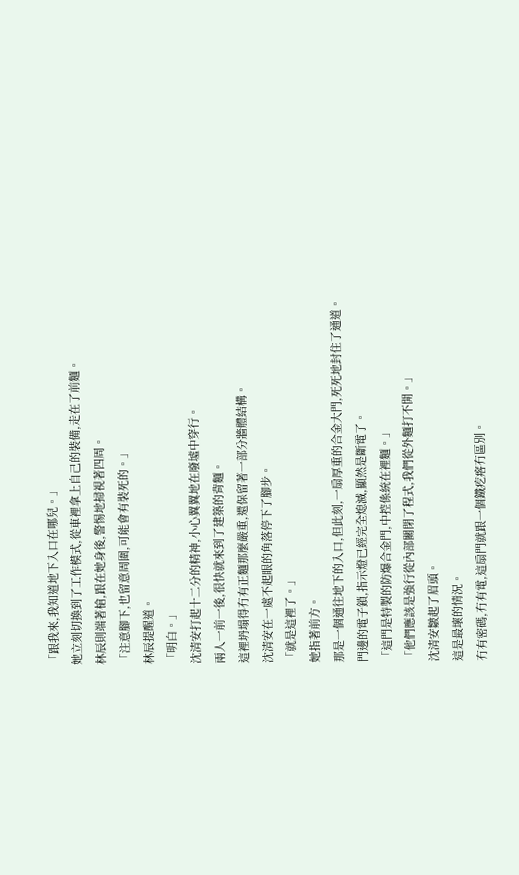「跟我來,我知道地下入口在哪兒。」
她立刻切換到了工作模式,從車裡拿上自己的裝備,走在了前麵。
林辰則端著槍,跟在她身後,警惕地掃視著四周。
「注意腳下,也留意周圍,可能會有裝死的。」
林辰提醒道。
「明白。」
沈清安打起十二分的精神,小心翼翼地在廢墟中穿行。
兩人一前一後,很快就來到了建築的背麵。
這裡坍塌得冇有正麵那麼嚴重,還保留著一部分牆體結構。
沈清安在一處不起眼的角落停下了腳步。
「就是這裡了。」
她指著前方。
那是一個通往地下的入口,但此刻,一扇厚重的合金大門,死死地封住了通道。
門邊的電子鎖,指示燈已經完全熄滅,顯然是斷電了。
「這門是特製的防爆合金門,中控係統在裡麵。」
「他們應該是強行從內部關閉了程式,我們從外麵打不開。」
沈清安皺起了眉頭。
這是最壞的情況。
冇有密碼,冇有電,這扇門就跟一個鐵疙瘩冇區別。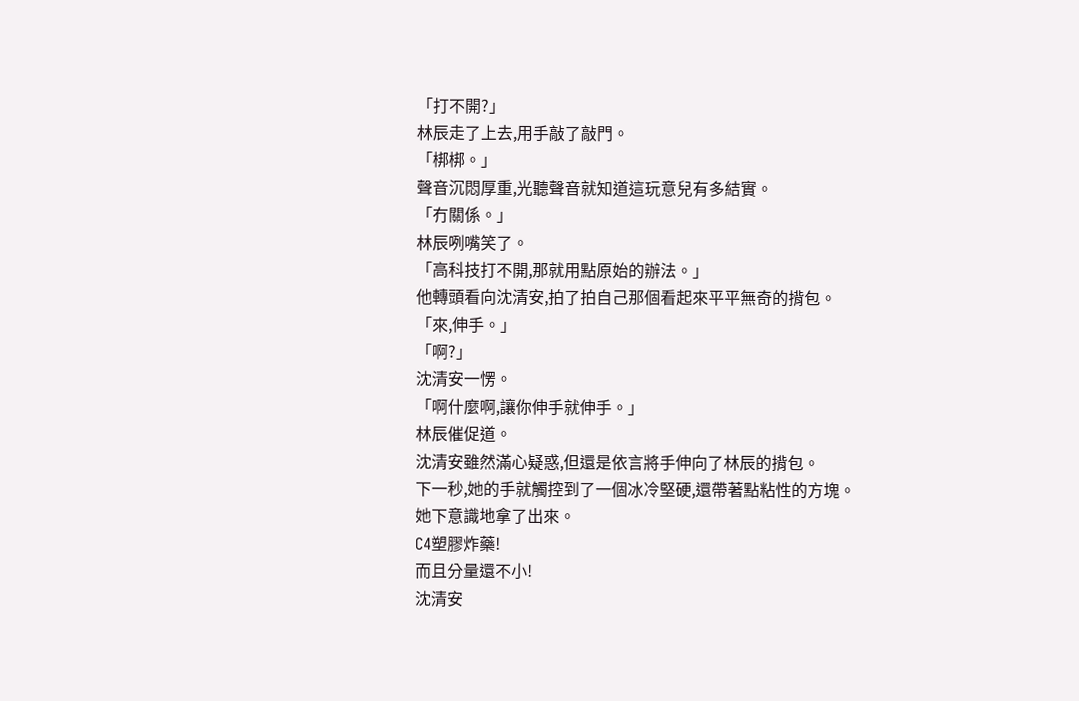「打不開?」
林辰走了上去,用手敲了敲門。
「梆梆。」
聲音沉悶厚重,光聽聲音就知道這玩意兒有多結實。
「冇關係。」
林辰咧嘴笑了。
「高科技打不開,那就用點原始的辦法。」
他轉頭看向沈清安,拍了拍自己那個看起來平平無奇的揹包。
「來,伸手。」
「啊?」
沈清安一愣。
「啊什麼啊,讓你伸手就伸手。」
林辰催促道。
沈清安雖然滿心疑惑,但還是依言將手伸向了林辰的揹包。
下一秒,她的手就觸控到了一個冰冷堅硬,還帶著點粘性的方塊。
她下意識地拿了出來。
C4塑膠炸藥!
而且分量還不小!
沈清安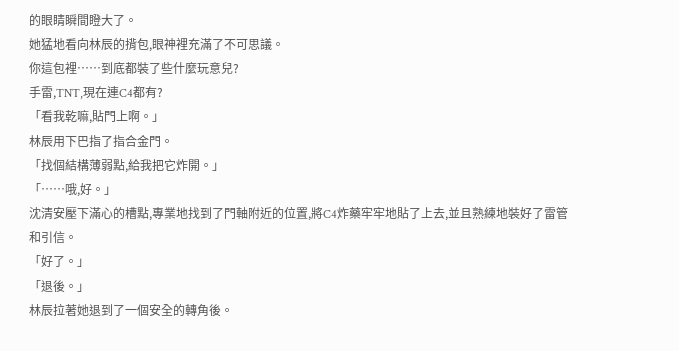的眼睛瞬間瞪大了。
她猛地看向林辰的揹包,眼神裡充滿了不可思議。
你這包裡……到底都裝了些什麼玩意兒?
手雷,TNT,現在連C4都有?
「看我乾嘛,貼門上啊。」
林辰用下巴指了指合金門。
「找個結構薄弱點,給我把它炸開。」
「……哦,好。」
沈清安壓下滿心的槽點,專業地找到了門軸附近的位置,將C4炸藥牢牢地貼了上去,並且熟練地裝好了雷管和引信。
「好了。」
「退後。」
林辰拉著她退到了一個安全的轉角後。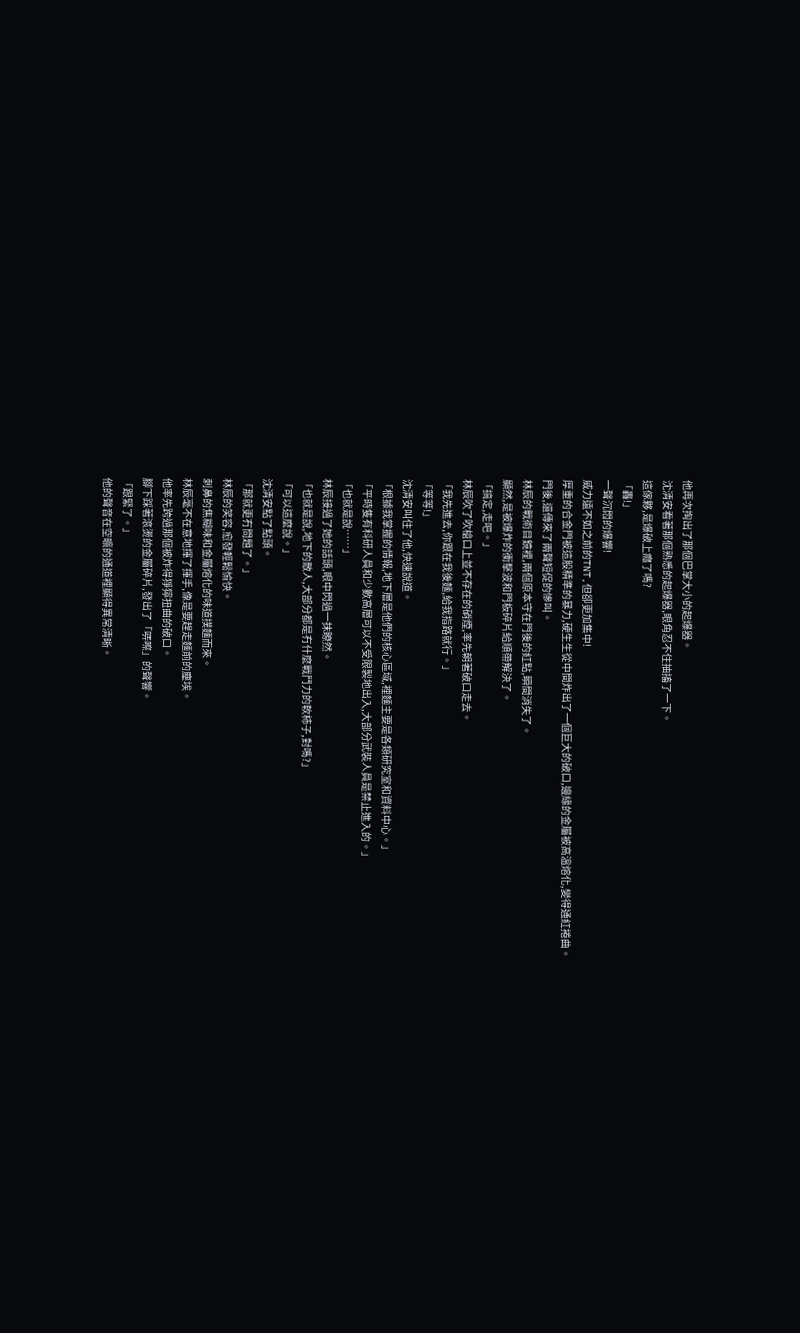他再次掏出了那個巴掌大小的起爆器。
沈清安看著那個熟悉的起爆器,眼角忍不住抽搐了一下。
這傢夥,是爆破上癮了嗎?
「轟!」
一聲沉悶的爆響!
威力遠不如之前的TNT,但卻更加集中!
厚重的合金門被這股精準的暴力,硬生生從中間炸出了一個巨大的破口,邊緣的金屬被高溫熔化,變得通紅捲曲。
門後,還傳來了兩聲短促的慘叫。
林辰的戰術目鏡裡,兩個原本守在門後的紅點,瞬間消失了。
顯然,是被爆炸的衝擊波和門板碎片給順帶解決了。
「搞定,走吧。」
林辰吹了吹槍口上並不存在的硝煙,率先朝著破口走去。
「我先進去,你跟在我後麵,給我指路就行。」
「等等!」
沈清安叫住了他,快速說道。
「根據我掌握的情報,地下層是他們的核心區域,裡麵主要是各類研究室和資料中心。」
「平時隻有科研人員和少數高層可以不受限製地出入,大部分武裝人員是禁止進入的。」
「也就是說……」
林辰接過了她的話頭,眼中閃過一抹瞭然。
「也就是說,地下的敵人,大部分都是冇什麼戰鬥力的軟柿子,對嗎?」
「可以這麼說。」
沈清安點了點頭。
「那就更冇問題了。」
林辰的笑容,愈發輕鬆愉快。
刺鼻的焦糊味和金屬熔化的味道撲麵而來。
林辰毫不在意地揮了揮手,像是要趕走麵前的塵埃。
他率先跨過那個被炸得猙獰扭曲的破口。
腳下踩著滾燙的金屬碎片,發出了「哢嚓」的聲響。
「跟緊了。」
他的聲音在空曠的通道裡顯得異常清晰。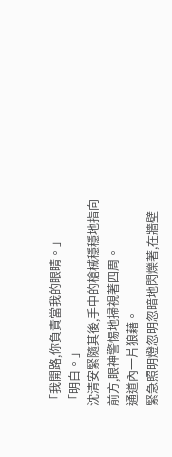「我開路,你負責當我的眼睛。」
「明白。」
沈清安緊隨其後,手中的槍械穩穩地指向前方,眼神警惕地掃視著四周。
通道內一片狼藉。
緊急照明燈忽明忽暗地閃爍著,在牆壁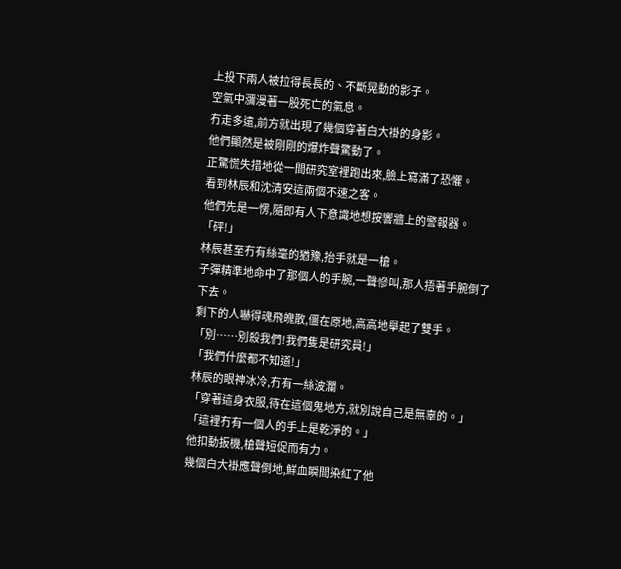上投下兩人被拉得長長的、不斷晃動的影子。
空氣中瀰漫著一股死亡的氣息。
冇走多遠,前方就出現了幾個穿著白大褂的身影。
他們顯然是被剛剛的爆炸聲驚動了。
正驚慌失措地從一間研究室裡跑出來,臉上寫滿了恐懼。
看到林辰和沈清安這兩個不速之客。
他們先是一愣,隨即有人下意識地想按響牆上的警報器。
「砰!」
林辰甚至冇有絲毫的猶豫,抬手就是一槍。
子彈精準地命中了那個人的手腕,一聲慘叫,那人捂著手腕倒了下去。
剩下的人嚇得魂飛魄散,僵在原地,高高地舉起了雙手。
「別……別殺我們!我們隻是研究員!」
「我們什麼都不知道!」
林辰的眼神冰冷,冇有一絲波瀾。
「穿著這身衣服,待在這個鬼地方,就別說自己是無辜的。」
「這裡冇有一個人的手上是乾淨的。」
他扣動扳機,槍聲短促而有力。
幾個白大褂應聲倒地,鮮血瞬間染紅了他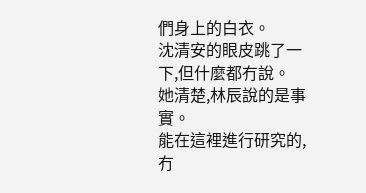們身上的白衣。
沈清安的眼皮跳了一下,但什麼都冇說。
她清楚,林辰說的是事實。
能在這裡進行研究的,冇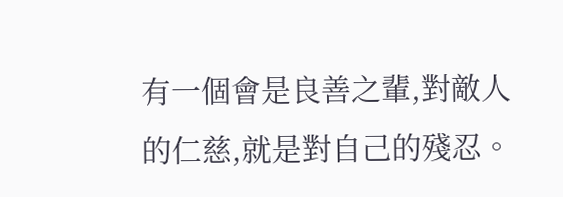有一個會是良善之輩,對敵人的仁慈,就是對自己的殘忍。